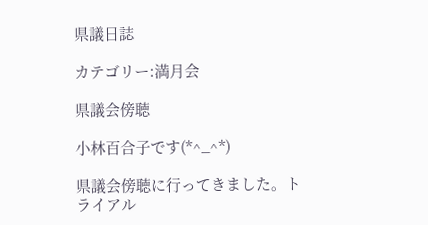県議日誌

カテゴリー:満月会

県議会傍聴

小林百合子です(*^_^*)

県議会傍聴に行ってきました。トライアル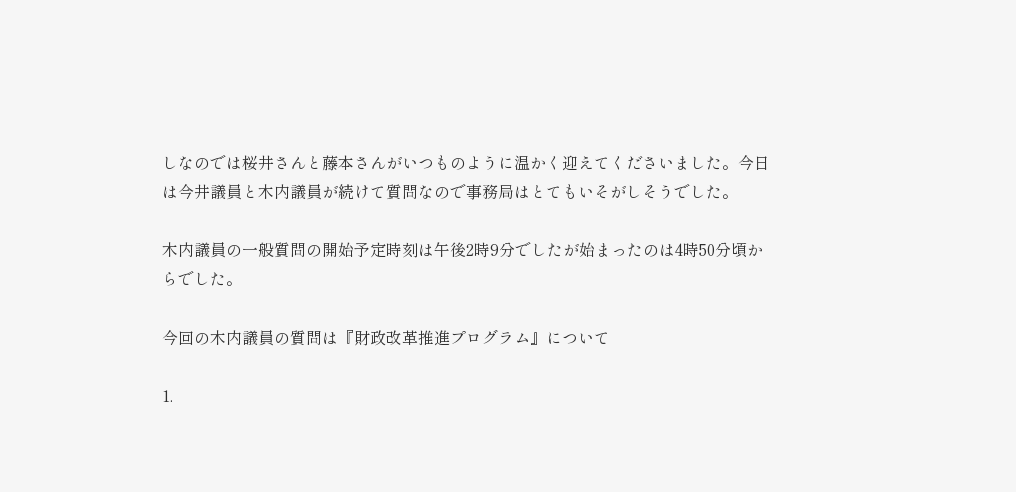しなのでは桜井さんと藤本さんがいつものように温かく迎えてくださいました。今日は今井議員と木内議員が続けて質問なので事務局はとてもいそがしそうでした。

木内議員の一般質問の開始予定時刻は午後2時9分でしたが始まったのは4時50分頃からでした。

今回の木内議員の質問は『財政改革推進プログラム』について

1.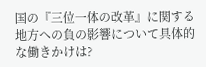国の『三位一体の改革』に関する地方への負の影響について具体的な働きかけは?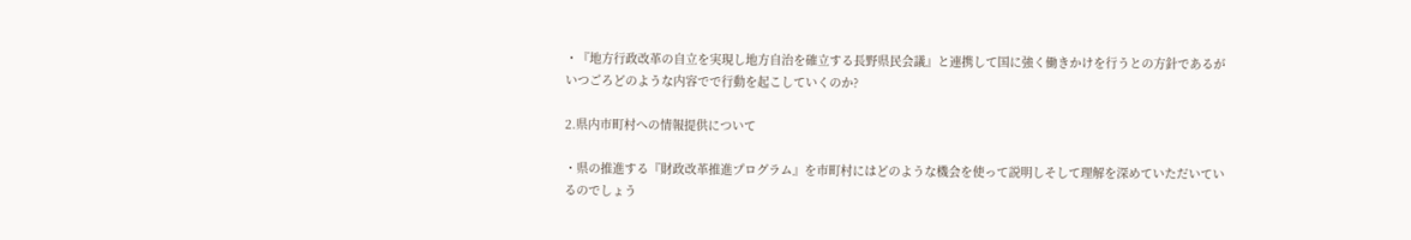・『地方行政改革の自立を実現し地方自治を確立する長野県民会議』と連携して国に強く働きかけを行うとの方針であるがいつごろどのような内容でで行動を起こしていくのか?

2.県内市町村への情報提供について

・県の推進する『財政改革推進プログラム』を市町村にはどのような機会を使って説明しそして理解を深めていただいているのでしょう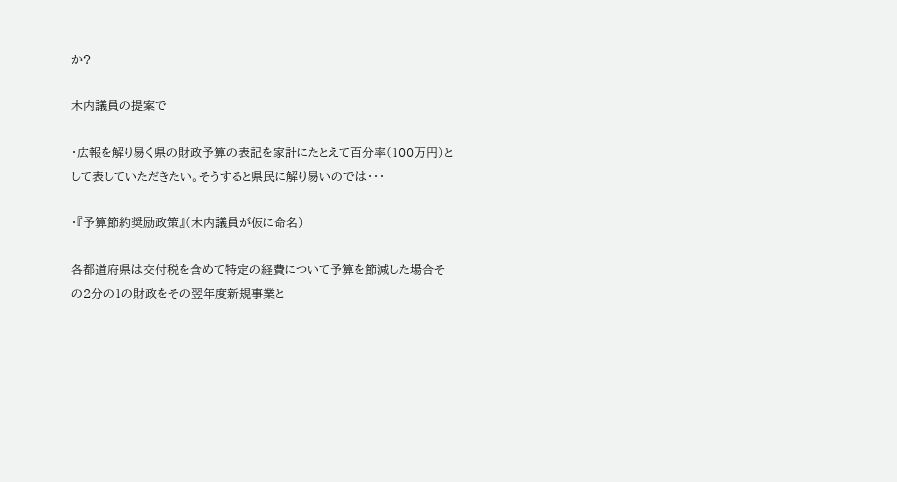か?

木内議員の提案で

・広報を解り易く県の財政予算の表記を家計にたとえて百分率(100万円)として表していただきたい。そうすると県民に解り易いのでは・・・

・『予算節約奨励政策』(木内議員が仮に命名)

各都道府県は交付税を含めて特定の経費について予算を節減した場合その2分の1の財政をその翌年度新規事業と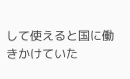して使えると国に働きかけていた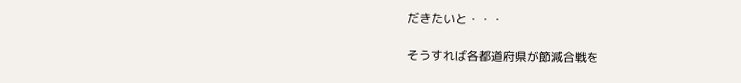だきたいと・・・

そうすれば各都道府県が節減合戦を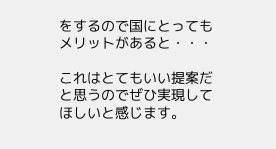をするので国にとってもメリットがあると・・・

これはとてもいい提案だと思うのでぜひ実現してほしいと感じます。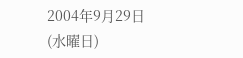2004年9月29日(水曜日)